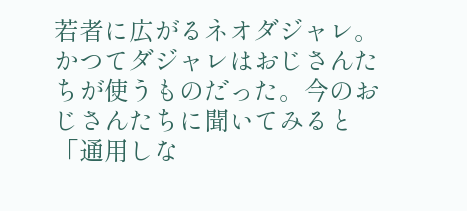若者に広がるネオダジャレ。かつてダジャレはおじさんたちが使うものだった。今のおじさんたちに聞いてみると「通用しな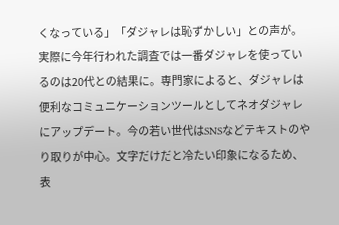くなっている」「ダジャレは恥ずかしい」との声が。実際に今年行われた調査では一番ダジャレを使っているのは20代との結果に。専門家によると、ダジャレは便利なコミュニケーションツールとしてネオダジャレにアップデート。今の若い世代はSNSなどテキストのやり取りが中心。文字だけだと冷たい印象になるため、表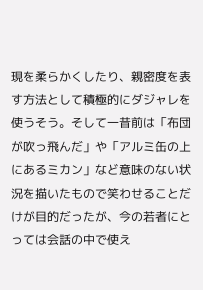現を柔らかくしたり、親密度を表す方法として積極的にダジャレを使うそう。そして一昔前は「布団が吹っ飛んだ」や「アルミ缶の上にあるミカン」など意味のない状況を描いたもので笑わせることだけが目的だったが、今の若者にとっては会話の中で使え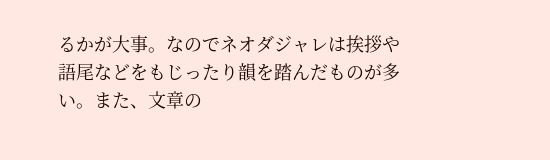るかが大事。なのでネオダジャレは挨拶や語尾などをもじったり韻を踏んだものが多い。また、文章の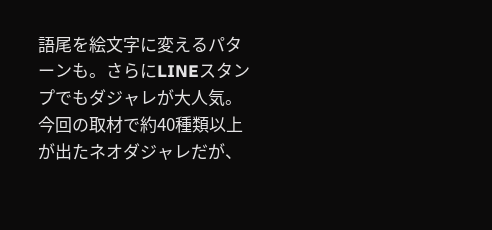語尾を絵文字に変えるパターンも。さらにLINEスタンプでもダジャレが大人気。今回の取材で約40種類以上が出たネオダジャレだが、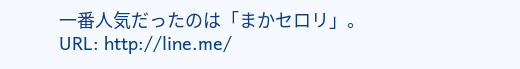一番人気だったのは「まかセロリ」。
URL: http://line.me/